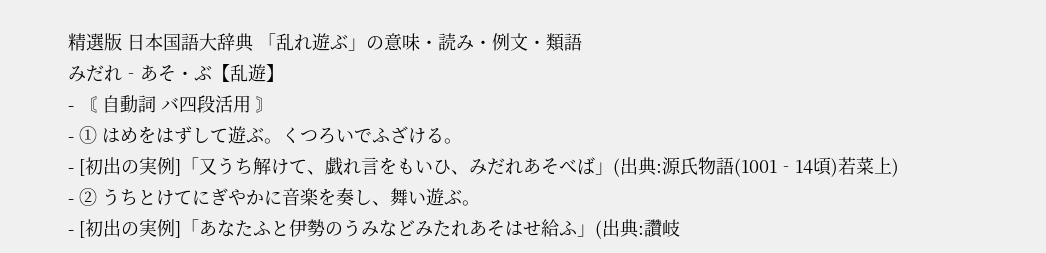精選版 日本国語大辞典 「乱れ遊ぶ」の意味・読み・例文・類語
みだれ‐あそ・ぶ【乱遊】
- 〘 自動詞 バ四段活用 〙
- ① はめをはずして遊ぶ。くつろいでふざける。
- [初出の実例]「又うち解けて、戯れ言をもいひ、みだれあそべば」(出典:源氏物語(1001‐14頃)若菜上)
- ② うちとけてにぎやかに音楽を奏し、舞い遊ぶ。
- [初出の実例]「あなたふと伊勢のうみなどみたれあそはせ給ふ」(出典:讚岐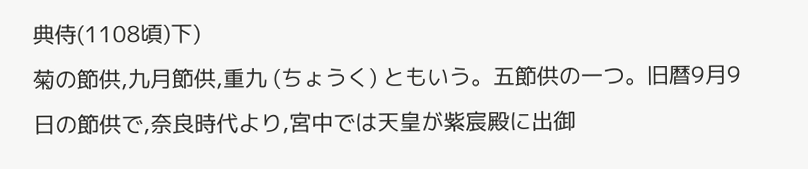典侍(1108頃)下)
菊の節供,九月節供,重九 (ちょうく) ともいう。五節供の一つ。旧暦9月9日の節供で,奈良時代より,宮中では天皇が紫宸殿に出御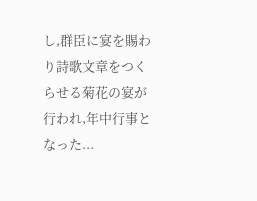し,群臣に宴を賜わり詩歌文章をつくらせる菊花の宴が行われ,年中行事となった...